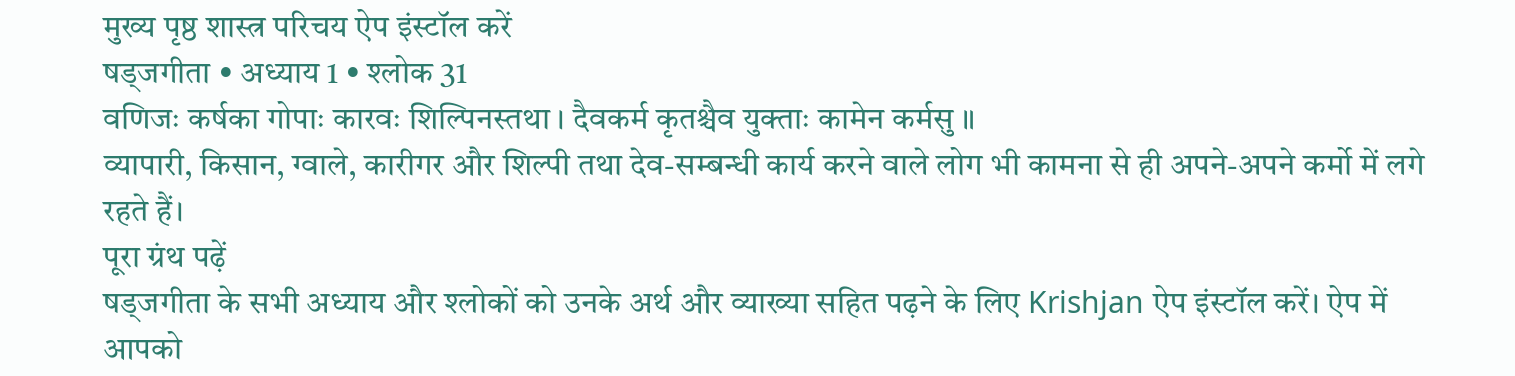मुख्य पृष्ठ शास्त्र परिचय ऐप इंस्टॉल करें
षड्जगीता • अध्याय 1 • श्लोक 31
वणिजः कर्षका गोपाः कारवः शिल्पिनस्तथा । दैवकर्म कृतश्चैव युक्ताः कामेन कर्मसु ॥
व्यापारी, किसान, ग्वाले, कारीगर और शिल्पी तथा देव-सम्बन्धी कार्य करने वाले लोग भी कामना से ही अपने-अपने कर्मो में लगे रहते हैं।
पूरा ग्रंथ पढ़ें
षड्जगीता के सभी अध्याय और श्लोकों को उनके अर्थ और व्याख्या सहित पढ़ने के लिए Krishjan ऐप इंस्टॉल करें। ऐप में आपको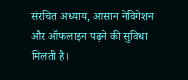संरचित अध्याय, आसान नेविगेशन और ऑफलाइन पढ़ने की सुविधा मिलती है।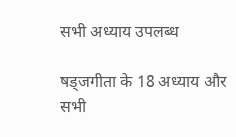सभी अध्याय उपलब्ध

षड्जगीता के 18 अध्याय और सभी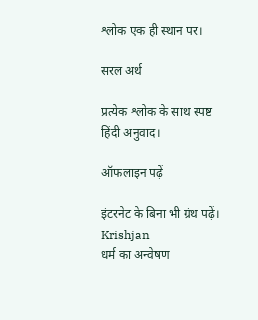श्लोक एक ही स्थान पर।

सरल अर्थ

प्रत्येक श्लोक के साथ स्पष्ट हिंदी अनुवाद।

ऑफलाइन पढ़ें

इंटरनेट के बिना भी ग्रंथ पढ़ें।
Krishjan
धर्म का अन्वेषण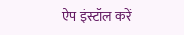ऐप इंस्टॉल करें